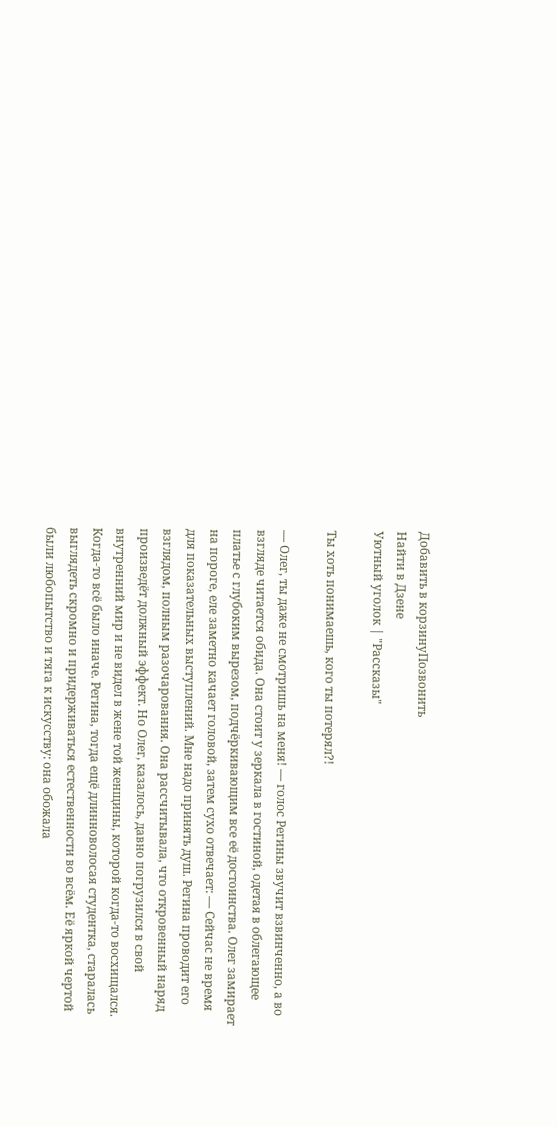Добавить в корзинуПозвонить
Найти в Дзене
Уютный уголок | "Рассказы"

Ты хоть понимаешь, кого ты потерял?!

— Олег, ты даже не смотришь на меня! — голос Регины звучит взвинченно, а во взгляде читается обида. Она стоит у зеркала в гостиной, одетая в облегающее платье с глубоким вырезом, подчёркивающим все её достоинства. Олег замирает на пороге, еле заметно качает головой, затем сухо отвечает: — Сейчас не время для показательных выступлений. Мне надо принять душ. Регина проводит его взглядом, полным разочарования. Она рассчитывала, что откровенный наряд произведёт должный эффект. Но Олег, казалось, давно погрузился в свой внутренний мир и не видел в жене той женщины, которой когда-то восхищался. Когда-то всё было иначе. Регина, тогда ещё длинноволосая студентка, старалась выглядеть скромно и придерживаться естественности во всём. Её яркой чертой были любопытство и тяга к искусству: она обожала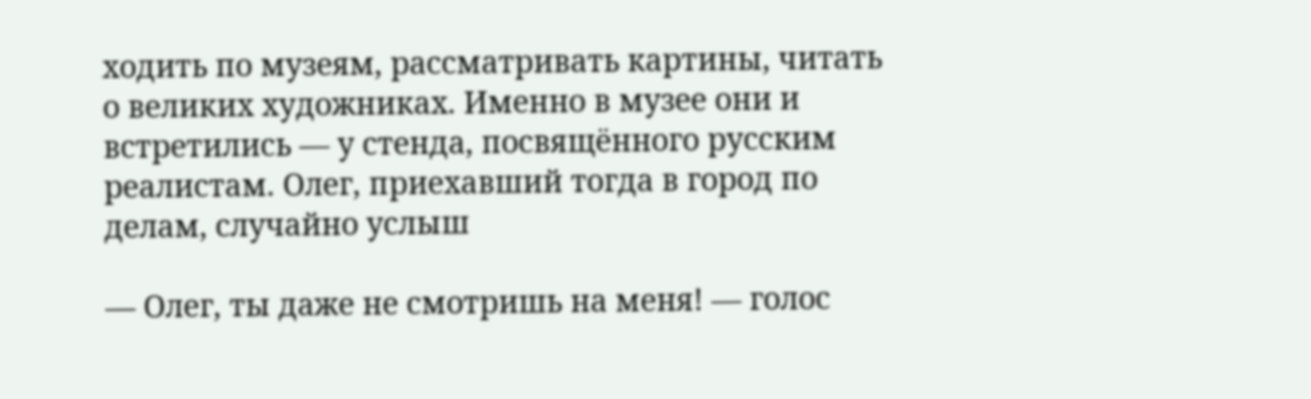ходить по музеям, рассматривать картины, читать о великих художниках. Именно в музее они и встретились — у стенда, посвящённого русским реалистам. Олег, приехавший тогда в город по делам, случайно услыш

— Олег, ты даже не смотришь на меня! — голос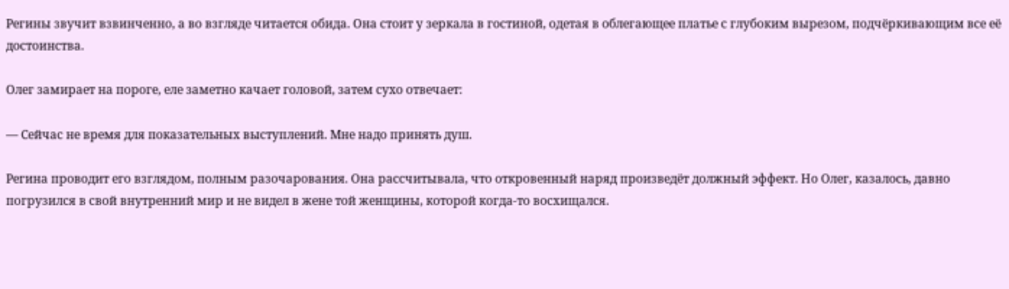Регины звучит взвинченно, а во взгляде читается обида. Она стоит у зеркала в гостиной, одетая в облегающее платье с глубоким вырезом, подчёркивающим все её достоинства.

Олег замирает на пороге, еле заметно качает головой, затем сухо отвечает:

— Сейчас не время для показательных выступлений. Мне надо принять душ.

Регина проводит его взглядом, полным разочарования. Она рассчитывала, что откровенный наряд произведёт должный эффект. Но Олег, казалось, давно погрузился в свой внутренний мир и не видел в жене той женщины, которой когда-то восхищался.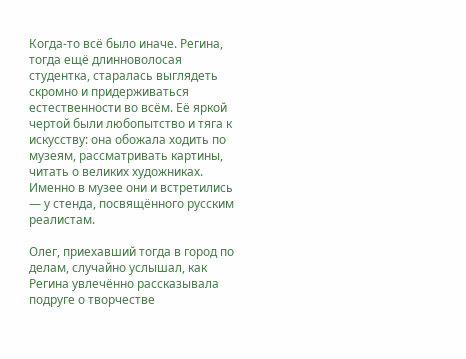Когда-то всё было иначе. Регина, тогда ещё длинноволосая студентка, старалась выглядеть скромно и придерживаться естественности во всём. Её яркой чертой были любопытство и тяга к искусству: она обожала ходить по музеям, рассматривать картины, читать о великих художниках. Именно в музее они и встретились — у стенда, посвящённого русским реалистам.

Олег, приехавший тогда в город по делам, случайно услышал, как Регина увлечённо рассказывала подруге о творчестве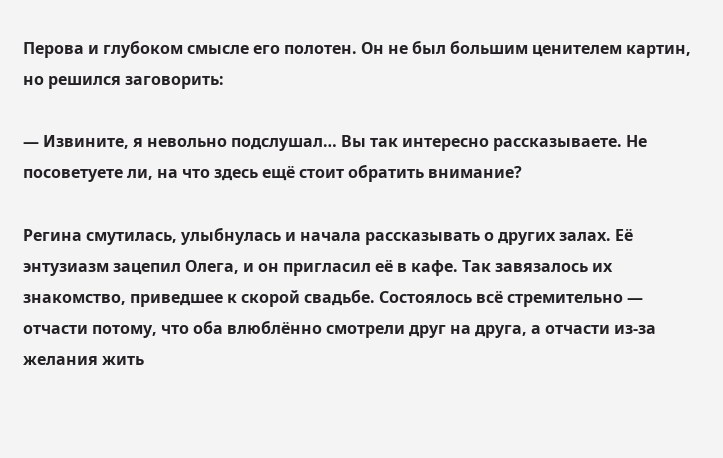Перова и глубоком смысле его полотен. Он не был большим ценителем картин, но решился заговорить:

— Извините, я невольно подслушал… Вы так интересно рассказываете. Не посоветуете ли, на что здесь ещё стоит обратить внимание?

Регина смутилась, улыбнулась и начала рассказывать о других залах. Её энтузиазм зацепил Олега, и он пригласил её в кафе. Так завязалось их знакомство, приведшее к скорой свадьбе. Состоялось всё стремительно — отчасти потому, что оба влюблённо смотрели друг на друга, а отчасти из-за желания жить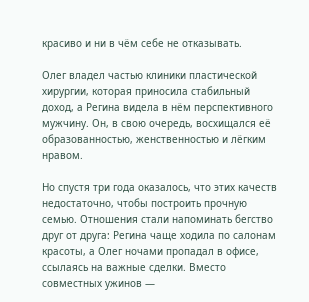красиво и ни в чём себе не отказывать.

Олег владел частью клиники пластической хирургии, которая приносила стабильный доход, а Регина видела в нём перспективного мужчину. Он, в свою очередь, восхищался её образованностью, женственностью и лёгким нравом.

Но спустя три года оказалось, что этих качеств недостаточно, чтобы построить прочную семью. Отношения стали напоминать бегство друг от друга: Регина чаще ходила по салонам красоты, а Олег ночами пропадал в офисе, ссылаясь на важные сделки. Вместо совместных ужинов —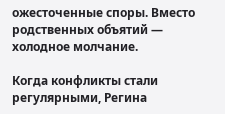ожесточенные споры. Вместо родственных объятий — холодное молчание.

Когда конфликты стали регулярными, Регина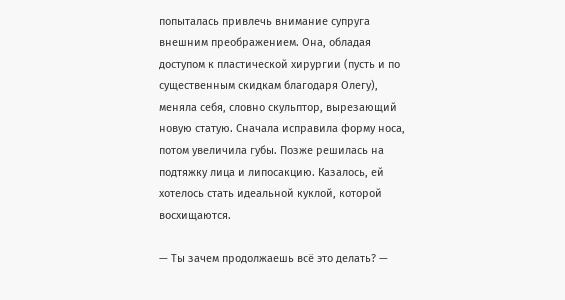попыталась привлечь внимание супруга внешним преображением. Она, обладая доступом к пластической хирургии (пусть и по существенным скидкам благодаря Олегу), меняла себя, словно скульптор, вырезающий новую статую. Сначала исправила форму носа, потом увеличила губы. Позже решилась на подтяжку лица и липосакцию. Казалось, ей хотелось стать идеальной куклой, которой восхищаются.

— Ты зачем продолжаешь всё это делать? —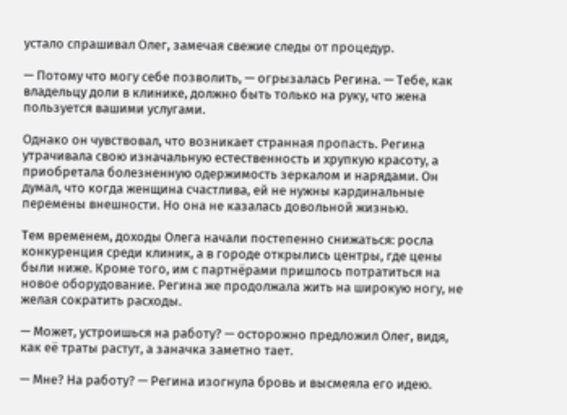устало спрашивал Олег, замечая свежие следы от процедур.

— Потому что могу себе позволить, — огрызалась Регина. — Тебе, как владельцу доли в клинике, должно быть только на руку, что жена пользуется вашими услугами.

Однако он чувствовал, что возникает странная пропасть. Регина утрачивала свою изначальную естественность и хрупкую красоту, а приобретала болезненную одержимость зеркалом и нарядами. Он думал, что когда женщина счастлива, ей не нужны кардинальные перемены внешности. Но она не казалась довольной жизнью.

Тем временем, доходы Олега начали постепенно снижаться: росла конкуренция среди клиник, а в городе открылись центры, где цены были ниже. Кроме того, им с партнёрами пришлось потратиться на новое оборудование. Регина же продолжала жить на широкую ногу, не желая сократить расходы.

— Может, устроишься на работу? — осторожно предложил Олег, видя, как её траты растут, а заначка заметно тает.

— Мне? На работу? — Регина изогнула бровь и высмеяла его идею.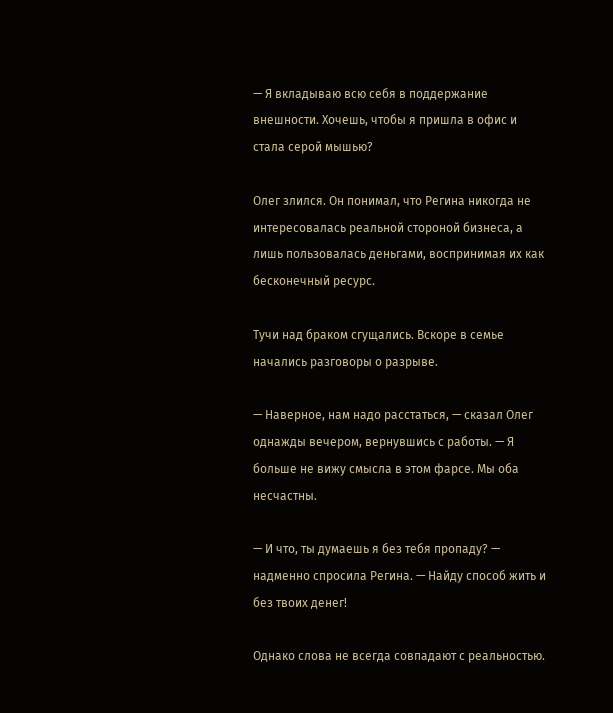— Я вкладываю всю себя в поддержание внешности. Хочешь, чтобы я пришла в офис и стала серой мышью?

Олег злился. Он понимал, что Регина никогда не интересовалась реальной стороной бизнеса, а лишь пользовалась деньгами, воспринимая их как бесконечный ресурс.

Тучи над браком сгущались. Вскоре в семье начались разговоры о разрыве.

— Наверное, нам надо расстаться, — сказал Олег однажды вечером, вернувшись с работы. — Я больше не вижу смысла в этом фарсе. Мы оба несчастны.

— И что, ты думаешь я без тебя пропаду? — надменно спросила Регина. — Найду способ жить и без твоих денег!

Однако слова не всегда совпадают с реальностью.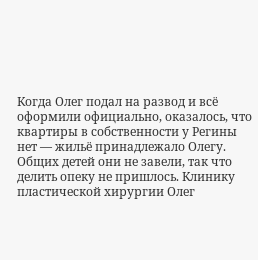Когда Олег подал на развод и всё оформили официально, оказалось, что квартиры в собственности у Регины нет — жильё принадлежало Олегу. Общих детей они не завели, так что делить опеку не пришлось. Клинику пластической хирургии Олег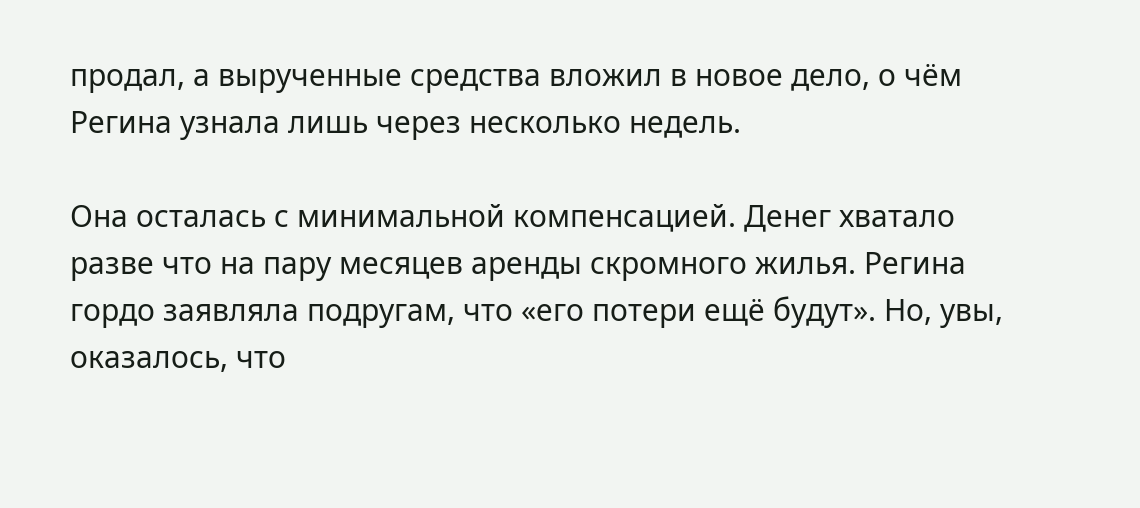продал, а вырученные средства вложил в новое дело, о чём Регина узнала лишь через несколько недель.

Она осталась с минимальной компенсацией. Денег хватало разве что на пару месяцев аренды скромного жилья. Регина гордо заявляла подругам, что «его потери ещё будут». Но, увы, оказалось, что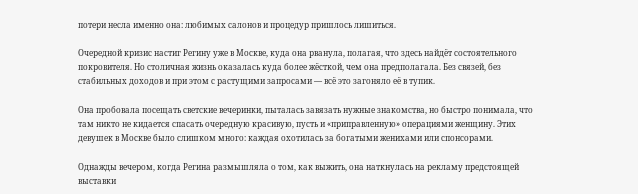потери несла именно она: любимых салонов и процедур пришлось лишиться.

Очередной кризис настиг Регину уже в Москве, куда она рванула, полагая, что здесь найдёт состоятельного покровителя. Но столичная жизнь оказалась куда более жёсткой, чем она предполагала. Без связей, без стабильных доходов и при этом с растущими запросами — всё это загоняло её в тупик.

Она пробовала посещать светские вечеринки, пыталась завязать нужные знакомства, но быстро понимала, что там никто не кидается спасать очередную красивую, пусть и «приправленную» операциями женщину. Этих девушек в Москве было слишком много: каждая охотилась за богатыми женихами или спонсорами.

Однажды вечером, когда Регина размышляла о том, как выжить, она наткнулась на рекламу предстоящей выставки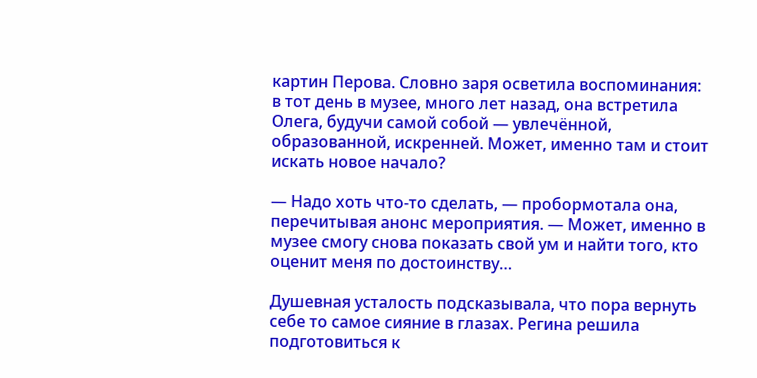картин Перова. Словно заря осветила воспоминания: в тот день в музее, много лет назад, она встретила Олега, будучи самой собой — увлечённой, образованной, искренней. Может, именно там и стоит искать новое начало?

— Надо хоть что-то сделать, — пробормотала она, перечитывая анонс мероприятия. — Может, именно в музее смогу снова показать свой ум и найти того, кто оценит меня по достоинству…

Душевная усталость подсказывала, что пора вернуть себе то самое сияние в глазах. Регина решила подготовиться к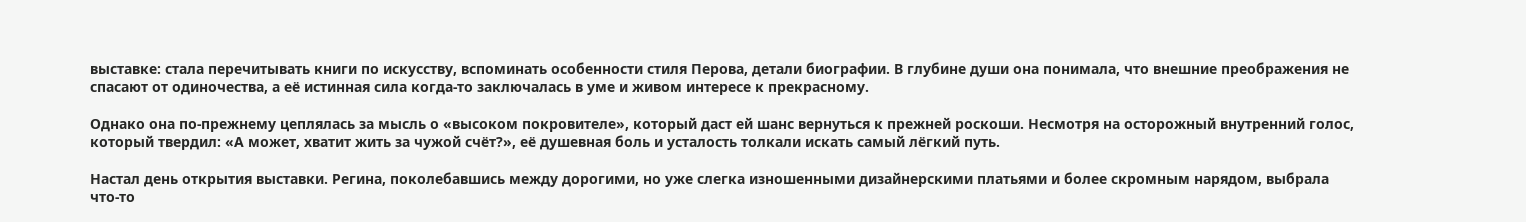выставке: стала перечитывать книги по искусству, вспоминать особенности стиля Перова, детали биографии. В глубине души она понимала, что внешние преображения не спасают от одиночества, а её истинная сила когда-то заключалась в уме и живом интересе к прекрасному.

Однако она по-прежнему цеплялась за мысль о «высоком покровителе», который даст ей шанс вернуться к прежней роскоши. Несмотря на осторожный внутренний голос, который твердил: «А может, хватит жить за чужой счёт?», её душевная боль и усталость толкали искать самый лёгкий путь.

Настал день открытия выставки. Регина, поколебавшись между дорогими, но уже слегка изношенными дизайнерскими платьями и более скромным нарядом, выбрала что-то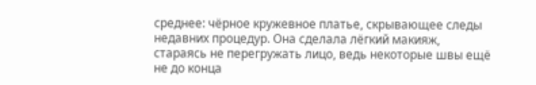среднее: чёрное кружевное платье, скрывающее следы недавних процедур. Она сделала лёгкий макияж, стараясь не перегружать лицо, ведь некоторые швы ещё не до конца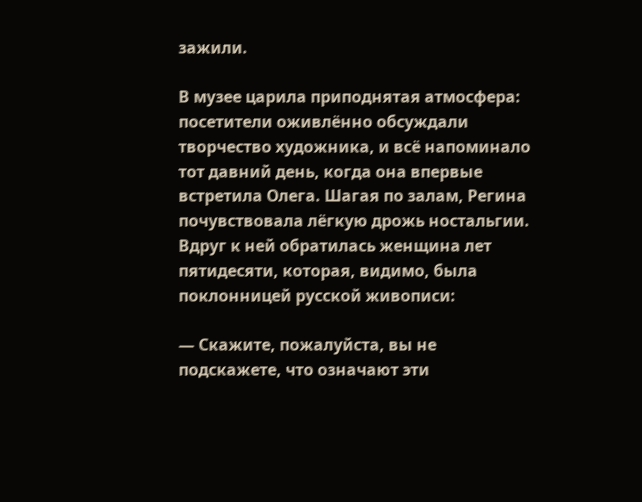зажили.

В музее царила приподнятая атмосфера: посетители оживлённо обсуждали творчество художника, и всё напоминало тот давний день, когда она впервые встретила Олега. Шагая по залам, Регина почувствовала лёгкую дрожь ностальгии. Вдруг к ней обратилась женщина лет пятидесяти, которая, видимо, была поклонницей русской живописи:

— Скажите, пожалуйста, вы не подскажете, что означают эти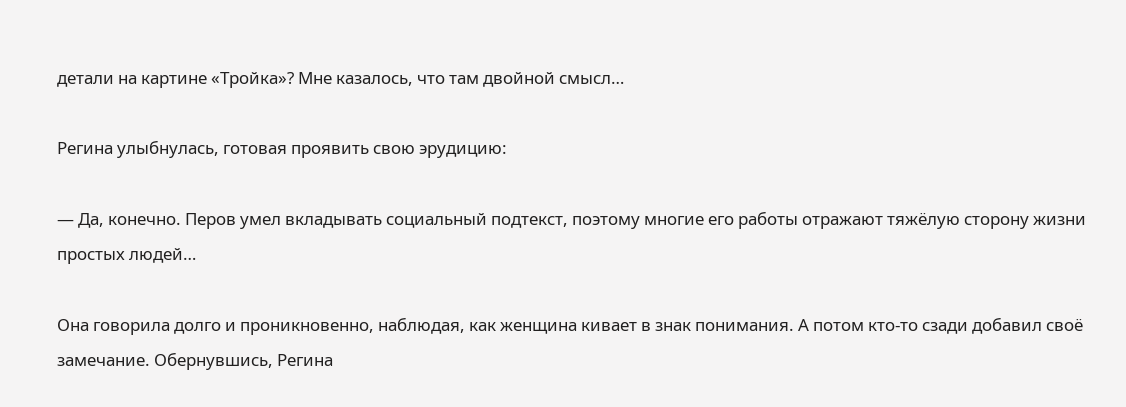детали на картине «Тройка»? Мне казалось, что там двойной смысл…

Регина улыбнулась, готовая проявить свою эрудицию:

— Да, конечно. Перов умел вкладывать социальный подтекст, поэтому многие его работы отражают тяжёлую сторону жизни простых людей…

Она говорила долго и проникновенно, наблюдая, как женщина кивает в знак понимания. А потом кто-то сзади добавил своё замечание. Обернувшись, Регина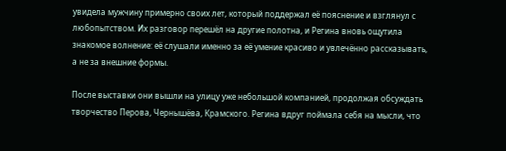увидела мужчину примерно своих лет, который поддержал её пояснение и взглянул с любопытством. Их разговор перешёл на другие полотна, и Регина вновь ощутила знакомое волнение: её слушали именно за её умение красиво и увлечённо рассказывать, а не за внешние формы.

После выставки они вышли на улицу уже небольшой компанией, продолжая обсуждать творчество Перова, Чернышёва, Крамского. Регина вдруг поймала себя на мысли, что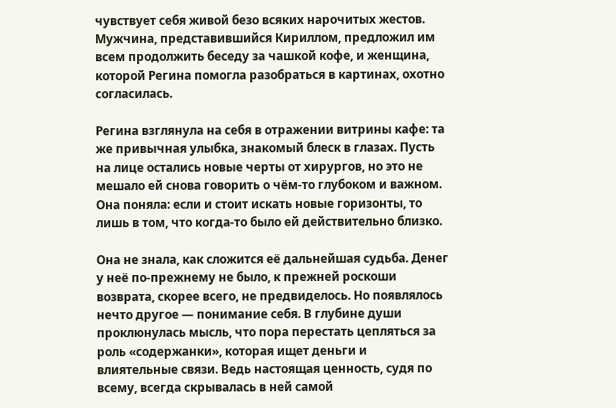чувствует себя живой безо всяких нарочитых жестов. Мужчина, представившийся Кириллом, предложил им всем продолжить беседу за чашкой кофе, и женщина, которой Регина помогла разобраться в картинах, охотно согласилась.

Регина взглянула на себя в отражении витрины кафе: та же привычная улыбка, знакомый блеск в глазах. Пусть на лице остались новые черты от хирургов, но это не мешало ей снова говорить о чём-то глубоком и важном. Она поняла: если и стоит искать новые горизонты, то лишь в том, что когда-то было ей действительно близко.

Она не знала, как сложится её дальнейшая судьба. Денег у неё по-прежнему не было, к прежней роскоши возврата, скорее всего, не предвиделось. Но появлялось нечто другое — понимание себя. В глубине души проклюнулась мысль, что пора перестать цепляться за роль «содержанки», которая ищет деньги и влиятельные связи. Ведь настоящая ценность, судя по всему, всегда скрывалась в ней самой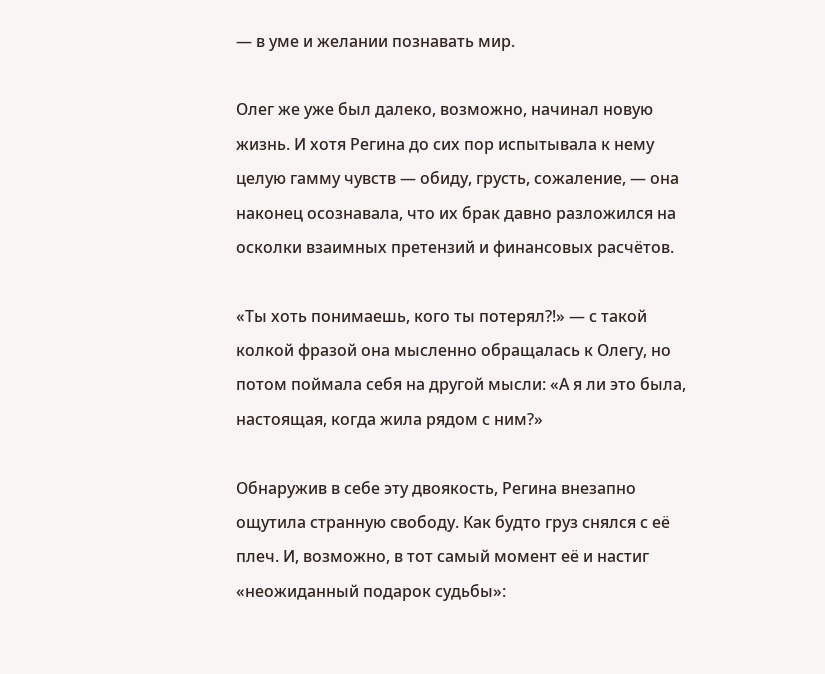— в уме и желании познавать мир.

Олег же уже был далеко, возможно, начинал новую жизнь. И хотя Регина до сих пор испытывала к нему целую гамму чувств — обиду, грусть, сожаление, — она наконец осознавала, что их брак давно разложился на осколки взаимных претензий и финансовых расчётов.

«Ты хоть понимаешь, кого ты потерял?!» — с такой колкой фразой она мысленно обращалась к Олегу, но потом поймала себя на другой мысли: «А я ли это была, настоящая, когда жила рядом с ним?»

Обнаружив в себе эту двоякость, Регина внезапно ощутила странную свободу. Как будто груз снялся с её плеч. И, возможно, в тот самый момент её и настиг «неожиданный подарок судьбы»: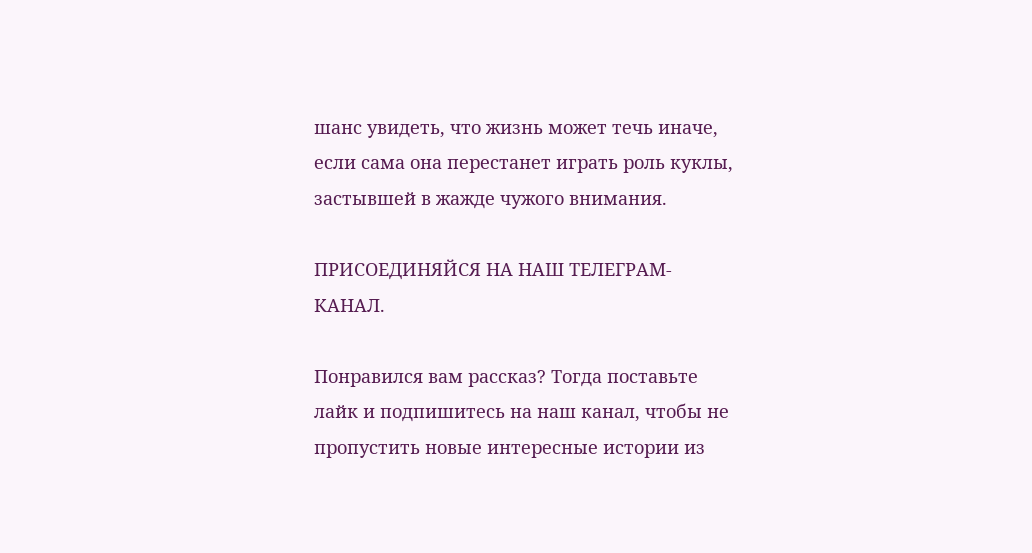шанс увидеть, что жизнь может течь иначе, если сама она перестанет играть роль куклы, застывшей в жажде чужого внимания.

ПРИСОЕДИНЯЙСЯ НА НАШ ТЕЛЕГРАМ-КАНАЛ.

Понравился вам рассказ? Тогда поставьте лайк и подпишитесь на наш канал, чтобы не пропустить новые интересные истории из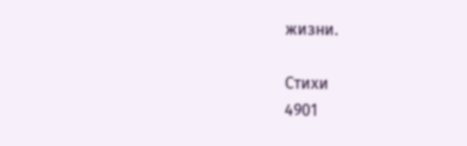жизни.

Стихи
4901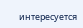интересуется